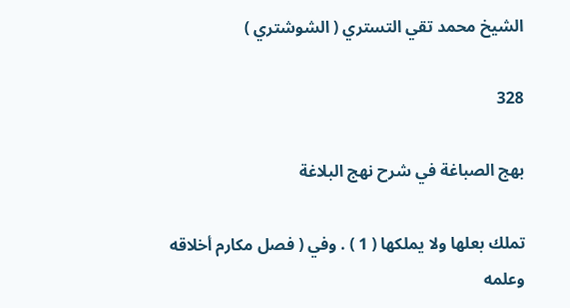الشيخ محمد تقي التستري ( الشوشتري )

328

بهج الصباغة في شرح نهج البلاغة

تملك بعلها ولا يملكها ( 1 ) . وفي ( فصل مكارم أخلاقه وعلمه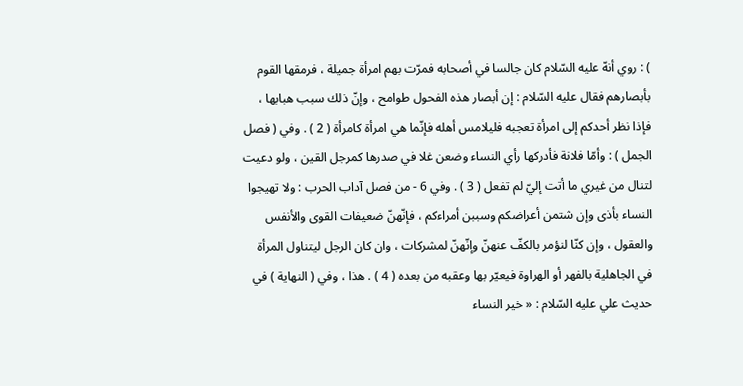) : روي أنهّ عليه السّلام كان جالسا في أصحابه فمرّت بهم امرأة جميلة ، فرمقها القوم بأبصارهم فقال عليه السّلام : إن أبصار هذه الفحول طوامح ، وإنّ ذلك سبب هبابها ، فإذا نظر أحدكم إلى امرأة تعجبه فليلامس أهله فإنّما هي امرأة كامرأة ( 2 ) . وفي ( فصل الجمل ) : وأمّا فلانة فأدركها رأي النساء وضعن غلا في صدرها كمرجل القين ، ولو دعيت لتنال من غيري ما أتت إليّ لم تفعل ( 3 ) . وفي 6 - من فصل آداب الحرب : ولا تهيجوا النساء بأذى وإن شتمن أعراضكم وسببن أمراءكم ، فإنّهنّ ضعيفات القوى والأنفس والعقول ، وإن كنّا لنؤمر بالكفّ عنهنّ وإنّهنّ لمشركات ، وان كان الرجل ليتناول المرأة في الجاهلية بالفهر أو الهراوة فيعيّر بها وعقبه من بعده ( 4 ) . هذا ، وفي ( النهاية ) في حديث علي عليه السّلام : « خير النساء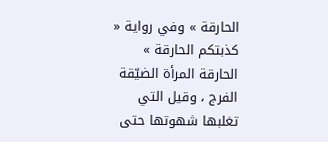الحارقة » وفي رواية « كذبتكم الحارقة » الحارقة المرأة الضيّقة الفرج ، وقيل التي تغلبها شهوتها حتى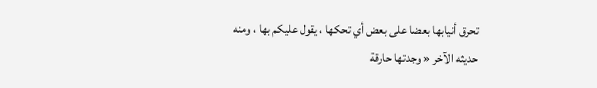تحرق أنيابها بعضا على بعض أي تحكها ، يقول عليكم بها ، ومنه حديثه الآخر « وجدتها حارقة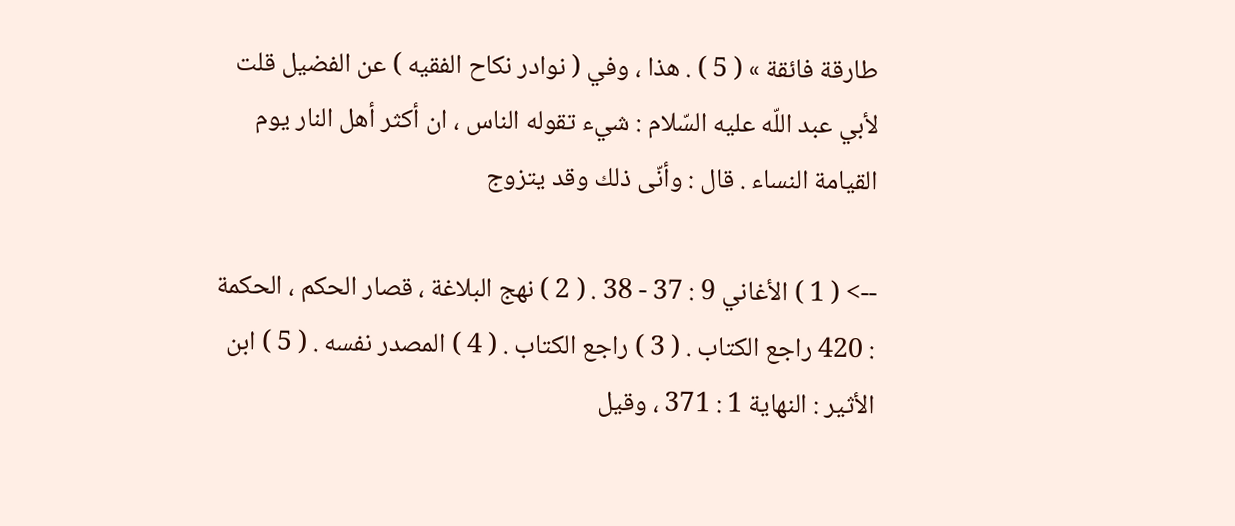طارقة فائقة » ( 5 ) . هذا ، وفي ( نوادر نكاح الفقيه ) عن الفضيل قلت لأبي عبد اللّه عليه السّلام : شيء تقوله الناس ، ان أكثر أهل النار يوم القيامة النساء . قال : وأنّى ذلك وقد يتزوج

--> ( 1 ) الأغاني 9 : 37 - 38 . ( 2 ) نهج البلاغة ، قصار الحكم ، الحكمة : 420 راجع الكتاب . ( 3 ) راجع الكتاب . ( 4 ) المصدر نفسه . ( 5 ) ابن الأثير : النهاية 1 : 371 ، وقيل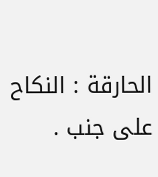الحارقة : النكاح على جنب .